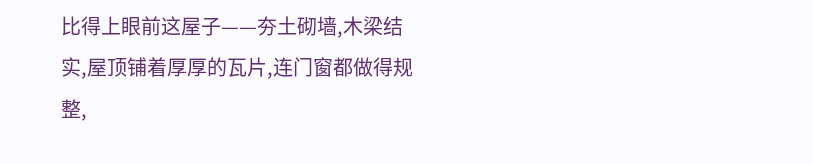比得上眼前这屋子——夯土砌墙,木梁结实,屋顶铺着厚厚的瓦片,连门窗都做得规整,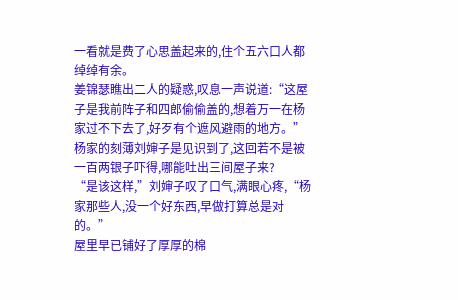一看就是费了心思盖起来的,住个五六口人都绰绰有余。
姜锦瑟瞧出二人的疑惑,叹息一声说道:“这屋子是我前阵子和四郎偷偷盖的,想着万一在杨家过不下去了,好歹有个遮风避雨的地方。”
杨家的刻薄刘婶子是见识到了,这回若不是被一百两银子吓得,哪能吐出三间屋子来?
“是该这样,”刘婶子叹了口气,满眼心疼,“杨家那些人,没一个好东西,早做打算总是对的。”
屋里早已铺好了厚厚的棉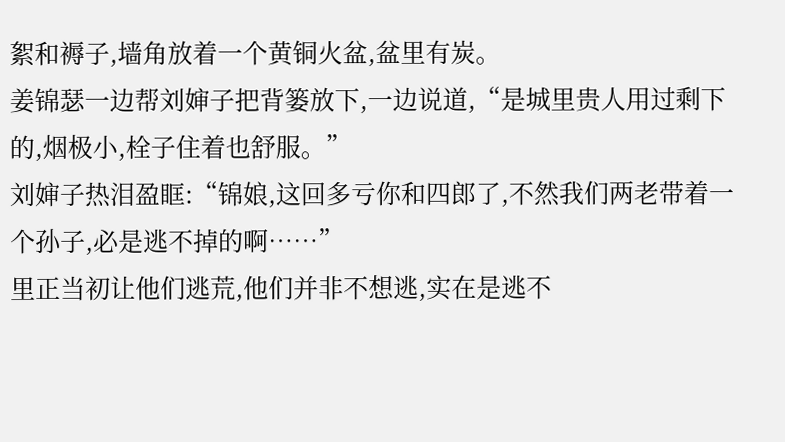絮和褥子,墙角放着一个黄铜火盆,盆里有炭。
姜锦瑟一边帮刘婶子把背篓放下,一边说道,“是城里贵人用过剩下的,烟极小,栓子住着也舒服。”
刘婶子热泪盈眶:“锦娘,这回多亏你和四郎了,不然我们两老带着一个孙子,必是逃不掉的啊……”
里正当初让他们逃荒,他们并非不想逃,实在是逃不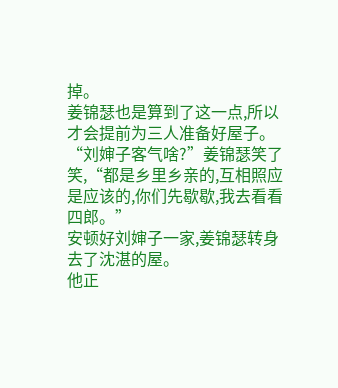掉。
姜锦瑟也是算到了这一点,所以才会提前为三人准备好屋子。
“刘婶子客气啥?”姜锦瑟笑了笑,“都是乡里乡亲的,互相照应是应该的,你们先歇歇,我去看看四郎。”
安顿好刘婶子一家,姜锦瑟转身去了沈湛的屋。
他正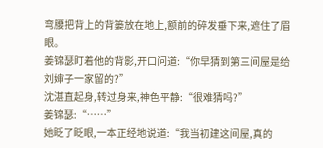弯腰把背上的背篓放在地上,额前的碎发垂下来,遮住了眉眼。
姜锦瑟盯着他的背影,开口问道:“你早猜到第三间屋是给刘婶子一家留的?”
沈湛直起身,转过身来,神色平静:“很难猜吗?”
姜锦瑟:“……”
她眨了眨眼,一本正经地说道:“我当初建这间屋,真的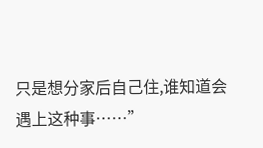只是想分家后自己住,谁知道会遇上这种事……”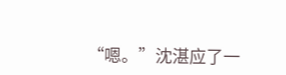“嗯。”沈湛应了一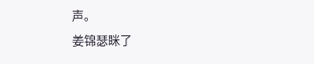声。
姜锦瑟眯了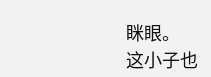眯眼。
这小子也